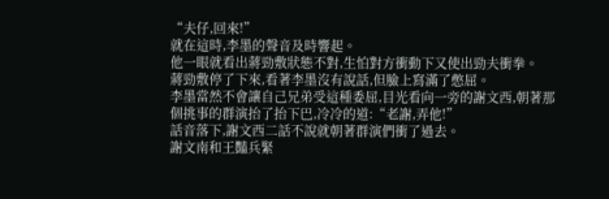“夫仔,回來!”
就在這時,李墨的聲音及時響起。
他一眼就看出蔣勁敷狀態不對,生怕對方衝動下又使出勁夫衝拳。
蔣勁敷停了下來,看著李墨沒有說話,但臉上寫滿了憋屈。
李墨當然不會讓自己兄弟受這種委屈,目光看向一旁的謝文西,朝著那個挑事的群演抬了抬下巴,冷冷的道:“老謝,弄他!”
話音落下,謝文西二話不說就朝著群演們衝了過去。
謝文南和王豔兵緊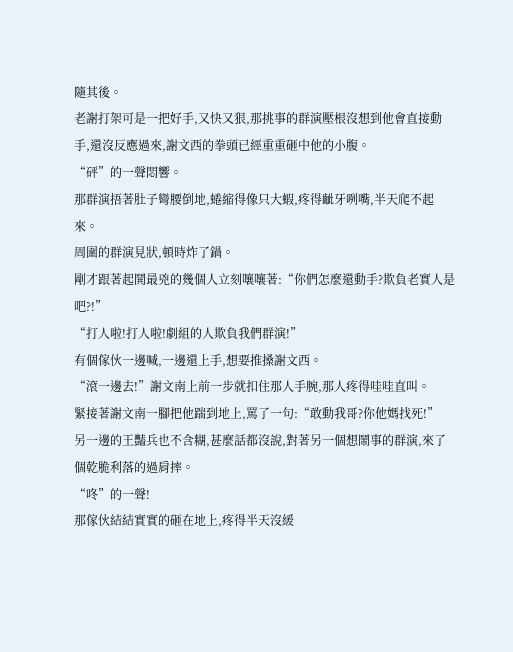隨其後。
老謝打架可是一把好手,又快又狠,那挑事的群演壓根沒想到他會直接動手,還沒反應過來,謝文西的拳頭已經重重砸中他的小腹。
“砰”的一聲悶響。
那群演捂著肚子彎腰倒地,蜷縮得像只大蝦,疼得齜牙咧嘴,半天爬不起來。
周圍的群演見狀,頓時炸了鍋。
剛才跟著起鬨最兇的幾個人立刻嚷嚷著:“你們怎麼還動手?欺負老實人是吧?!”
“打人啦!打人啦!劇組的人欺負我們群演!”
有個傢伙一邊喊,一邊還上手,想要推搡謝文西。
“滾一邊去!”謝文南上前一步就扣住那人手腕,那人疼得哇哇直叫。
緊接著謝文南一腳把他踹到地上,罵了一句:“敢動我哥?你他媽找死!”
另一邊的王豔兵也不含糊,甚麼話都沒說,對著另一個想鬧事的群演,來了個乾脆利落的過肩摔。
“咚”的一聲!
那傢伙結結實實的砸在地上,疼得半天沒緩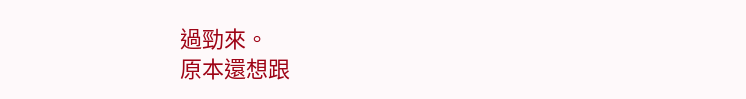過勁來。
原本還想跟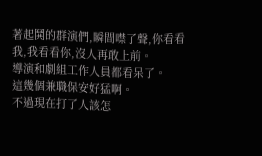著起鬨的群演們,瞬間噤了聲,你看看我,我看看你,沒人再敢上前。
導演和劇組工作人員都看呆了。
這幾個兼職保安好猛啊。
不過現在打了人該怎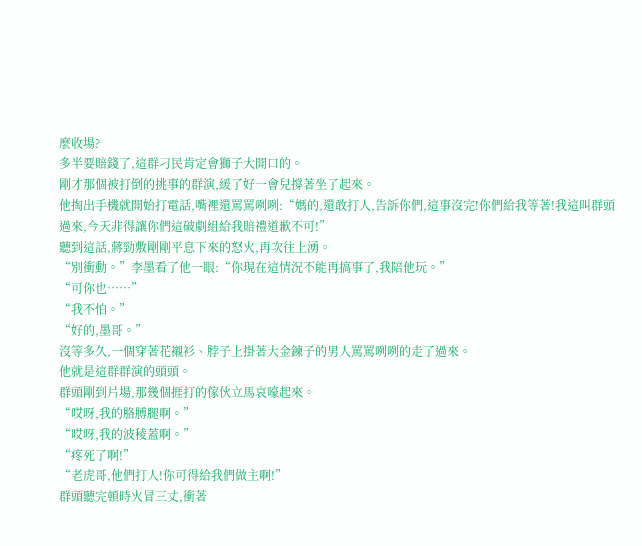麼收場?
多半要賠錢了,這群刁民肯定會獅子大開口的。
剛才那個被打倒的挑事的群演,緩了好一會兒撐著坐了起來。
他掏出手機就開始打電話,嘴裡還罵罵咧咧:“媽的,還敢打人,告訴你們,這事沒完!你們給我等著!我這叫群頭過來,今天非得讓你們這破劇組給我賠禮道歉不可!”
聽到這話,蔣勁敷剛剛平息下來的怒火,再次往上湧。
“別衝動。”李墨看了他一眼:“你現在這情況不能再搞事了,我陪他玩。”
“可你也……”
“我不怕。”
“好的,墨哥。”
沒等多久,一個穿著花襯衫、脖子上掛著大金鍊子的男人罵罵咧咧的走了過來。
他就是這群群演的頭頭。
群頭剛到片場,那幾個捱打的傢伙立馬哀嚎起來。
“哎呀,我的胳膊腿啊。”
“哎呀,我的波稜蓋啊。”
“疼死了啊!”
“老虎哥,他們打人!你可得給我們做主啊!”
群頭聽完頓時火冒三丈,衝著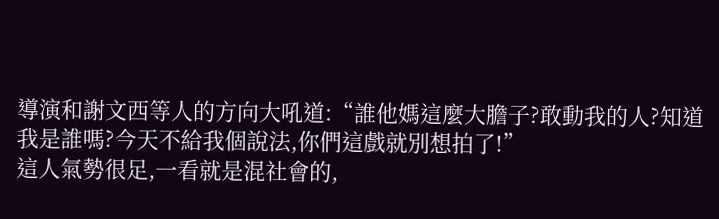導演和謝文西等人的方向大吼道:“誰他媽這麼大膽子?敢動我的人?知道我是誰嗎?今天不給我個說法,你們這戲就別想拍了!”
這人氣勢很足,一看就是混社會的,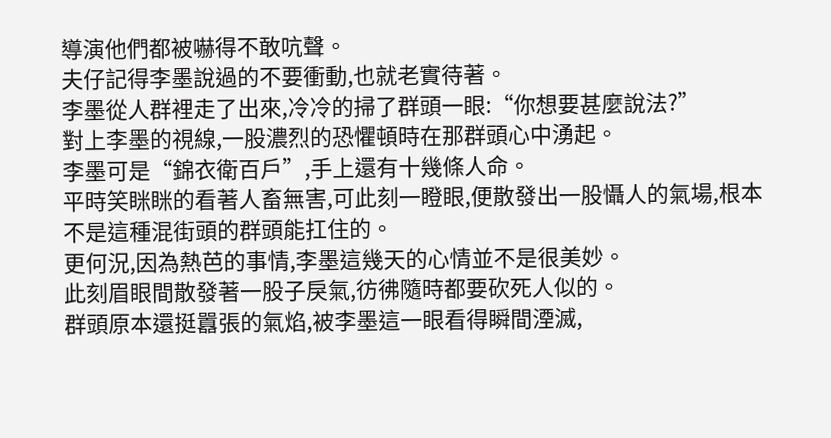導演他們都被嚇得不敢吭聲。
夫仔記得李墨說過的不要衝動,也就老實待著。
李墨從人群裡走了出來,冷冷的掃了群頭一眼:“你想要甚麼說法?”
對上李墨的視線,一股濃烈的恐懼頓時在那群頭心中湧起。
李墨可是“錦衣衛百戶”,手上還有十幾條人命。
平時笑眯眯的看著人畜無害,可此刻一瞪眼,便散發出一股懾人的氣場,根本不是這種混街頭的群頭能扛住的。
更何況,因為熱芭的事情,李墨這幾天的心情並不是很美妙。
此刻眉眼間散發著一股子戾氣,彷彿隨時都要砍死人似的。
群頭原本還挺囂張的氣焰,被李墨這一眼看得瞬間湮滅,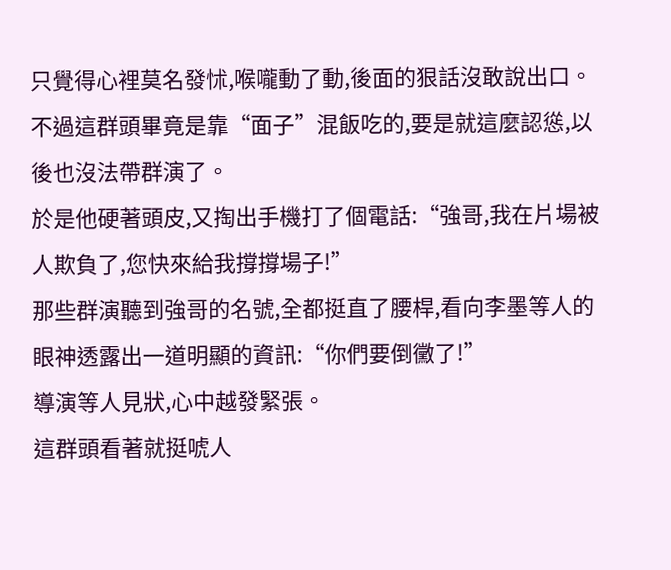只覺得心裡莫名發怵,喉嚨動了動,後面的狠話沒敢說出口。
不過這群頭畢竟是靠“面子”混飯吃的,要是就這麼認慫,以後也沒法帶群演了。
於是他硬著頭皮,又掏出手機打了個電話:“強哥,我在片場被人欺負了,您快來給我撐撐場子!”
那些群演聽到強哥的名號,全都挺直了腰桿,看向李墨等人的眼神透露出一道明顯的資訊:“你們要倒黴了!”
導演等人見狀,心中越發緊張。
這群頭看著就挺唬人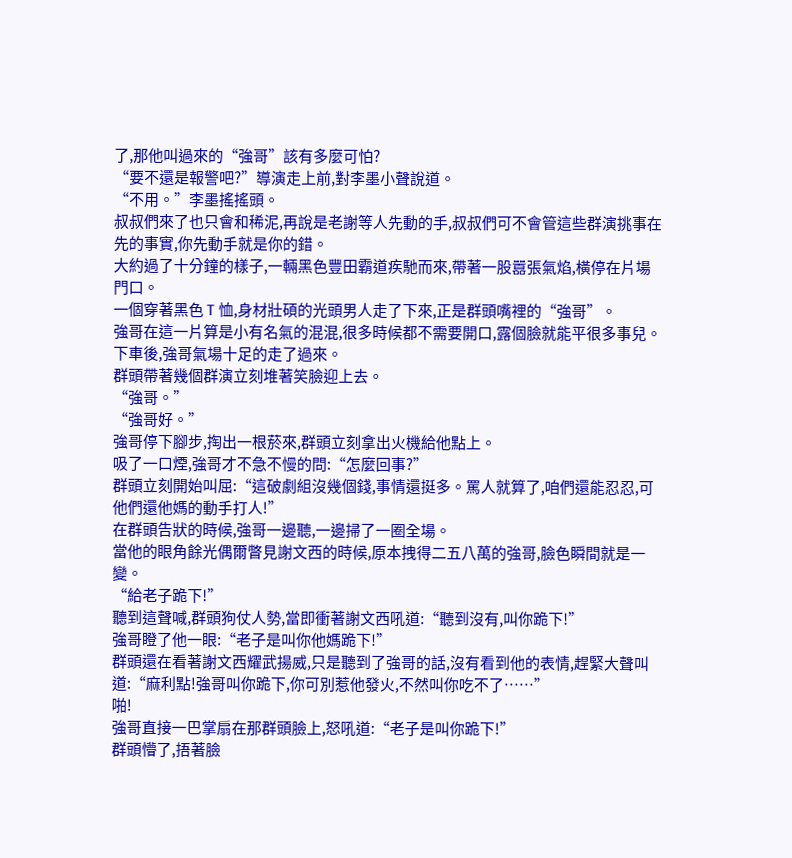了,那他叫過來的“強哥”該有多麼可怕?
“要不還是報警吧?”導演走上前,對李墨小聲說道。
“不用。”李墨搖搖頭。
叔叔們來了也只會和稀泥,再說是老謝等人先動的手,叔叔們可不會管這些群演挑事在先的事實,你先動手就是你的錯。
大約過了十分鐘的樣子,一輛黑色豐田霸道疾馳而來,帶著一股囂張氣焰,橫停在片場門口。
一個穿著黑色 T 恤,身材壯碩的光頭男人走了下來,正是群頭嘴裡的“強哥”。
強哥在這一片算是小有名氣的混混,很多時候都不需要開口,露個臉就能平很多事兒。
下車後,強哥氣場十足的走了過來。
群頭帶著幾個群演立刻堆著笑臉迎上去。
“強哥。”
“強哥好。”
強哥停下腳步,掏出一根菸來,群頭立刻拿出火機給他點上。
吸了一口煙,強哥才不急不慢的問:“怎麼回事?”
群頭立刻開始叫屈:“這破劇組沒幾個錢,事情還挺多。罵人就算了,咱們還能忍忍,可他們還他媽的動手打人!”
在群頭告狀的時候,強哥一邊聽,一邊掃了一圈全場。
當他的眼角餘光偶爾瞥見謝文西的時候,原本拽得二五八萬的強哥,臉色瞬間就是一變。
“給老子跪下!”
聽到這聲喊,群頭狗仗人勢,當即衝著謝文西吼道:“聽到沒有,叫你跪下!”
強哥瞪了他一眼:“老子是叫你他媽跪下!”
群頭還在看著謝文西耀武揚威,只是聽到了強哥的話,沒有看到他的表情,趕緊大聲叫道:“麻利點!強哥叫你跪下,你可別惹他發火,不然叫你吃不了……”
啪!
強哥直接一巴掌扇在那群頭臉上,怒吼道:“老子是叫你跪下!”
群頭懵了,捂著臉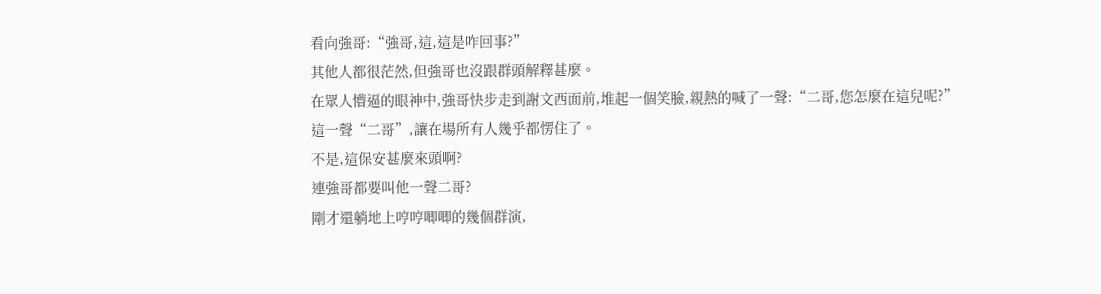看向強哥:“強哥,這,這是咋回事?”
其他人都很茫然,但強哥也沒跟群頭解釋甚麼。
在眾人懵逼的眼神中,強哥快步走到謝文西面前,堆起一個笑臉,親熱的喊了一聲:“二哥,您怎麼在這兒呢?”
這一聲“二哥”,讓在場所有人幾乎都愣住了。
不是,這保安甚麼來頭啊?
連強哥都要叫他一聲二哥?
剛才還躺地上哼哼唧唧的幾個群演,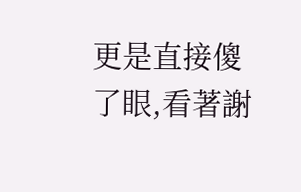更是直接傻了眼,看著謝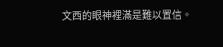文西的眼神裡滿是難以置信。